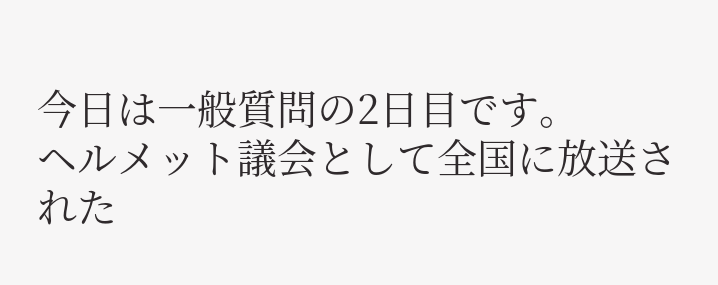今日は一般質問の2日目です。
ヘルメット議会として全国に放送された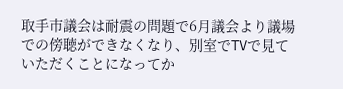取手市議会は耐震の問題で6月議会より議場での傍聴ができなくなり、別室でTVで見ていただくことになってか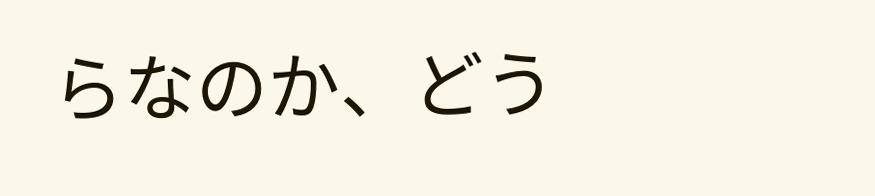らなのか、どう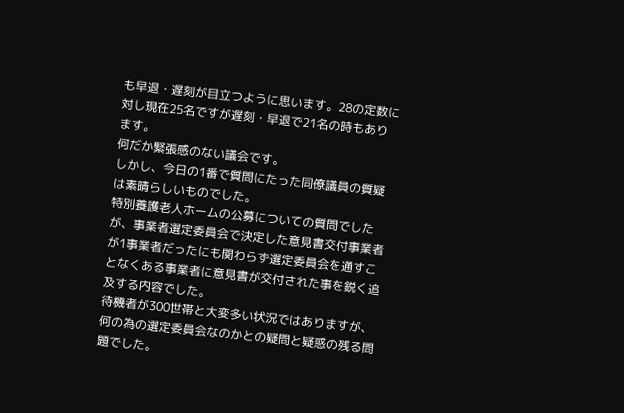も早退・遅刻が目立つように思います。28の定数に対し現在25名ですが遅刻・早退で21名の時もあります。
何だか緊張感のない議会です。
しかし、今日の1番で質問にたった同僚議員の質疑は素晴らしいものでした。
特別養護老人ホームの公募についての質問でしたが、事業者選定委員会で決定した意見書交付事業者が1事業者だったにも関わらず選定委員会を通すことなくある事業者に意見書が交付された事を鋭く追及する内容でした。
待機者が300世帯と大変多い状況ではありますが、何の為の選定委員会なのかとの疑問と疑惑の残る問題でした。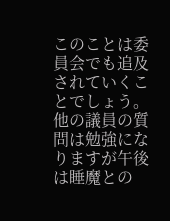このことは委員会でも追及されていくことでしょう。
他の議員の質問は勉強になりますが午後は睡魔との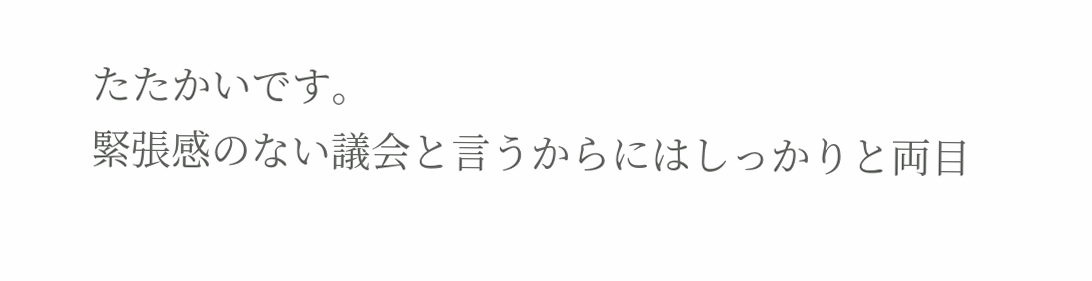たたかいです。
緊張感のない議会と言うからにはしっかりと両目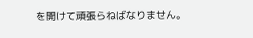を開けて頑張らねばなりません。